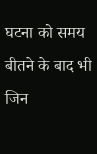घटना को समय बीतने के बाद भी जिन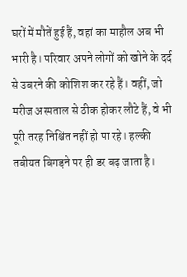घरों में मौतें हुई हैं, वहां का माहौल अब भी भारी है। परिवार अपने लोगों को खोने के दर्द से उबरने की कोशिश कर रहे हैं। वहीं, जो मरीज अस्पताल से ठीक होकर लौटे हैं, वे भी पूरी तरह निश्चिंत नहीं हो पा रहे। हल्की तबीयत बिगड़ने पर ही डर बढ़ जाता है।